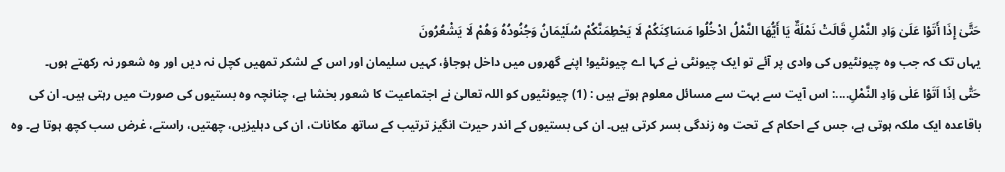حَتَّىٰ إِذَا أَتَوْا عَلَىٰ وَادِ النَّمْلِ قَالَتْ نَمْلَةٌ يَا أَيُّهَا النَّمْلُ ادْخُلُوا مَسَاكِنَكُمْ لَا يَحْطِمَنَّكُمْ سُلَيْمَانُ وَجُنُودُهُ وَهُمْ لَا يَشْعُرُونَ
یہاں تک کہ جب وہ چیونٹیوں کی وادی پر آئے تو ایک چیونٹی نے کہا اے چیونٹیو! اپنے گھروں میں داخل ہوجاؤ، کہیں سلیمان اور اس کے لشکر تمھیں کچل نہ دیں اور وہ شعور نہ رکھتے ہوں۔
حَتّٰى اِذَا اَتَوْا عَلٰى وَادِ النَّمْلِ....: اس آیت سے بہت سے مسائل معلوم ہوتے ہیں : (1) چیونٹیوں کو اللہ تعالیٰ نے اجتماعیت کا شعور بخشا ہے، چنانچہ وہ بستیوں کی صورت میں رہتی ہیں۔ ان کی باقاعدہ ایک ملکہ ہوتی ہے، جس کے احکام کے تحت وہ زندگی بسر کرتی ہیں۔ ان کی بستیوں کے اندر حیرت انگیز ترتیب کے ساتھ مکانات، ان کی دہلیزیں، چھتیں، راستے، غرض سب کچھ ہوتا ہے۔ وہ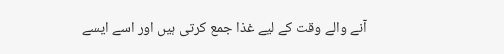آنے والے وقت کے لیے غذا جمع کرتی ہیں اور اسے ایسے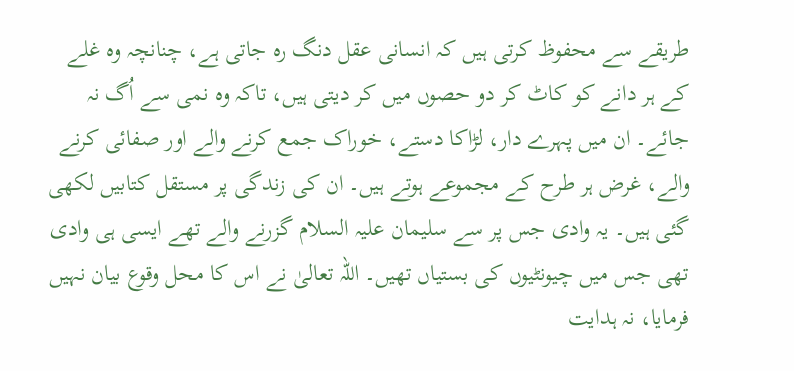طریقے سے محفوظ کرتی ہیں کہ انسانی عقل دنگ رہ جاتی ہے، چنانچہ وہ غلے کے ہر دانے کو کاٹ کر دو حصوں میں کر دیتی ہیں، تاکہ وہ نمی سے اُگ نہ جائے۔ ان میں پہرے دار، لڑاکا دستے، خوراک جمع کرنے والے اور صفائی کرنے والے، غرض ہر طرح کے مجموعے ہوتے ہیں۔ ان کی زندگی پر مستقل کتابیں لکھی گئی ہیں۔ یہ وادی جس پر سے سلیمان علیہ السلام گزرنے والے تھے ایسی ہی وادی تھی جس میں چیونٹیوں کی بستیاں تھیں۔ اللہ تعالیٰ نے اس کا محل وقوع بیان نہیں فرمایا، نہ ہدایت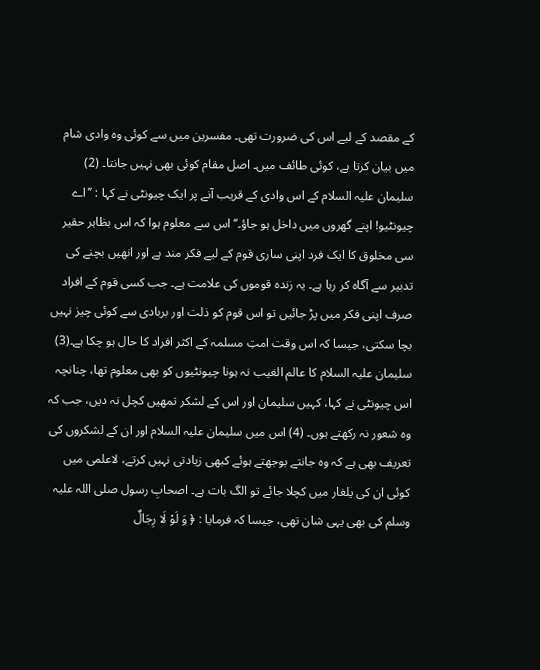کے مقصد کے لیے اس کی ضرورت تھی۔ مفسرین میں سے کوئی وہ وادی شام میں بیان کرتا ہے، کوئی طائف میں۔ اصل مقام کوئی بھی نہیں جانتا۔ (2) سلیمان علیہ السلام کے اس وادی کے قریب آنے پر ایک چیونٹی نے کہا : ’’اے چیونٹیو! اپنے گھروں میں داخل ہو جاؤ۔‘‘ اس سے معلوم ہوا کہ اس بظاہر حقیر سی مخلوق کا ایک فرد اپنی ساری قوم کے لیے فکر مند ہے اور انھیں بچنے کی تدبیر سے آگاہ کر رہا ہے۔ یہ زندہ قوموں کی علامت ہے۔ جب کسی قوم کے افراد صرف اپنی فکر میں پڑ جائیں تو اس قوم کو ذلت اور بربادی سے کوئی چیز نہیں بچا سکتی، جیسا کہ اس وقت امتِ مسلمہ کے اکثر افراد کا حال ہو چکا ہے۔(3) سلیمان علیہ السلام کا عالم الغیب نہ ہونا چیونٹیوں کو بھی معلوم تھا، چنانچہ اس چیونٹی نے کہا، کہیں سلیمان اور اس کے لشکر تمھیں کچل نہ دیں، جب کہ وہ شعور نہ رکھتے ہوں۔ (4) اس میں سلیمان علیہ السلام اور ان کے لشکروں کی تعریف بھی ہے کہ وہ جانتے بوجھتے ہوئے کبھی زیادتی نہیں کرتے، لاعلمی میں کوئی ان کی یلغار میں کچلا جائے تو الگ بات ہے۔ اصحابِ رسول صلی اللہ علیہ وسلم کی بھی یہی شان تھی، جیسا کہ فرمایا : ﴿ وَ لَوْ لَا رِجَالٌ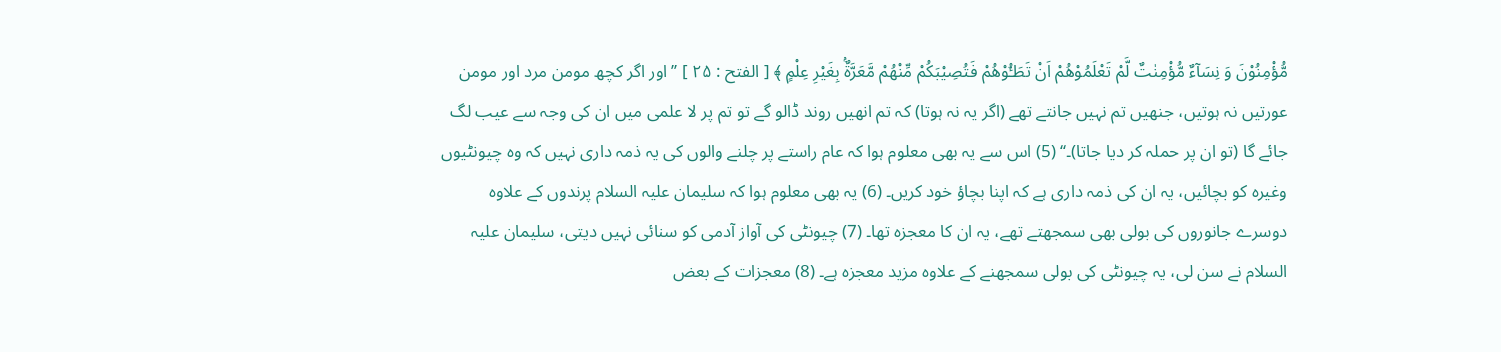مُّؤْمِنُوْنَ وَ نِسَآءٌ مُّؤْمِنٰتٌ لَّمْ تَعْلَمُوْهُمْ اَنْ تَطَـُٔوْهُمْ فَتُصِيْبَكُمْ مِّنْهُمْ مَّعَرَّةٌۢ بِغَيْرِ عِلْمٍ ﴾ [ الفتح : ۲۵ ] ’’اور اگر کچھ مومن مرد اور مومن عورتیں نہ ہوتیں، جنھیں تم نہیں جانتے تھے (اگر یہ نہ ہوتا) کہ تم انھیں روند ڈالو گے تو تم پر لا علمی میں ان کی وجہ سے عیب لگ جائے گا (تو ان پر حملہ کر دیا جاتا)۔‘‘ (5) اس سے یہ بھی معلوم ہوا کہ عام راستے پر چلنے والوں کی یہ ذمہ داری نہیں کہ وہ چیونٹیوں وغیرہ کو بچائیں، یہ ان کی ذمہ داری ہے کہ اپنا بچاؤ خود کریں۔ (6) یہ بھی معلوم ہوا کہ سلیمان علیہ السلام پرندوں کے علاوہ دوسرے جانوروں کی بولی بھی سمجھتے تھے، یہ ان کا معجزہ تھا۔ (7) چیونٹی کی آواز آدمی کو سنائی نہیں دیتی، سلیمان علیہ السلام نے سن لی، یہ چیونٹی کی بولی سمجھنے کے علاوہ مزید معجزہ ہے۔ (8) معجزات کے بعض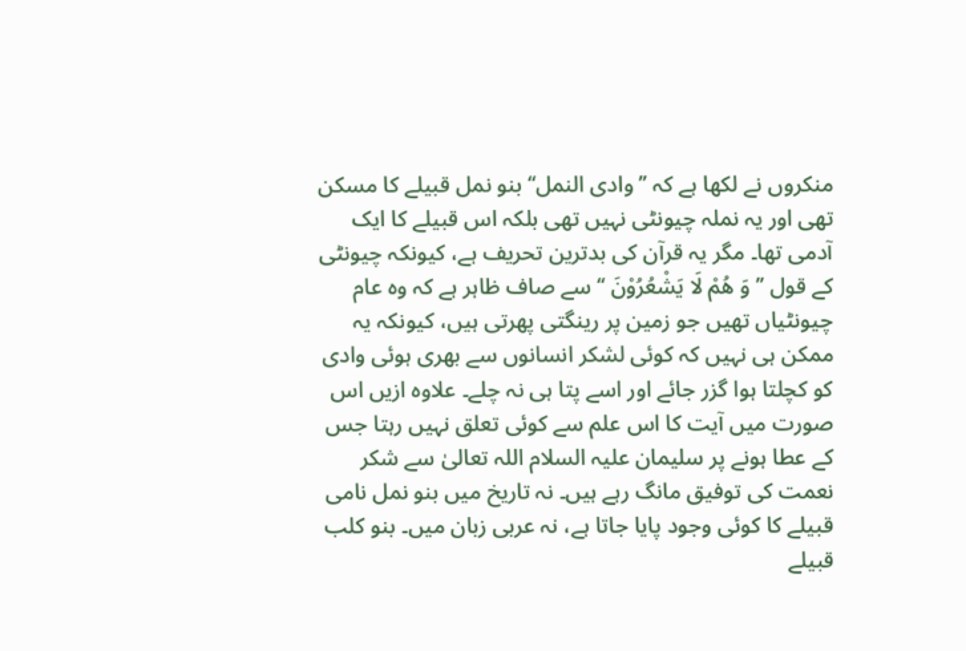منکروں نے لکھا ہے کہ ’’وادی النمل‘‘ بنو نمل قبیلے کا مسکن تھی اور یہ نملہ چیونٹی نہیں تھی بلکہ اس قبیلے کا ایک آدمی تھا۔ مگر یہ قرآن کی بدترین تحریف ہے، کیونکہ چیونٹی کے قول ’’ وَ هُمْ لَا يَشْعُرُوْنَ ‘‘ سے صاف ظاہر ہے کہ وہ عام چیونٹیاں تھیں جو زمین پر رینگتی پھرتی ہیں، کیونکہ یہ ممکن ہی نہیں کہ کوئی لشکر انسانوں سے بھری ہوئی وادی کو کچلتا ہوا گزر جائے اور اسے پتا ہی نہ چلے۔ علاوہ ازیں اس صورت میں آیت کا اس علم سے کوئی تعلق نہیں رہتا جس کے عطا ہونے پر سلیمان علیہ السلام اللہ تعالیٰ سے شکر نعمت کی توفیق مانگ رہے ہیں۔ نہ تاریخ میں بنو نمل نامی قبیلے کا کوئی وجود پایا جاتا ہے، نہ عربی زبان میں۔ بنو کلب قبیلے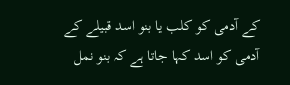کے آدمی کو کلب یا بنو اسد قبیلے کے آدمی کو اسد کہا جاتا ہے کہ بنو نمل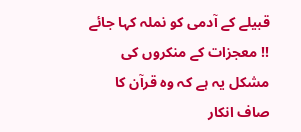قبیلے کے آدمی کو نملہ کہا جائے !! معجزات کے منکروں کی مشکل یہ ہے کہ وہ قرآن کا صاف انکار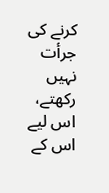کرنے کی جرأت نہیں رکھتے، اس لیے اس کے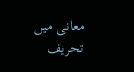معانی میں تحریف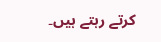کرتے رہتے ہیں۔